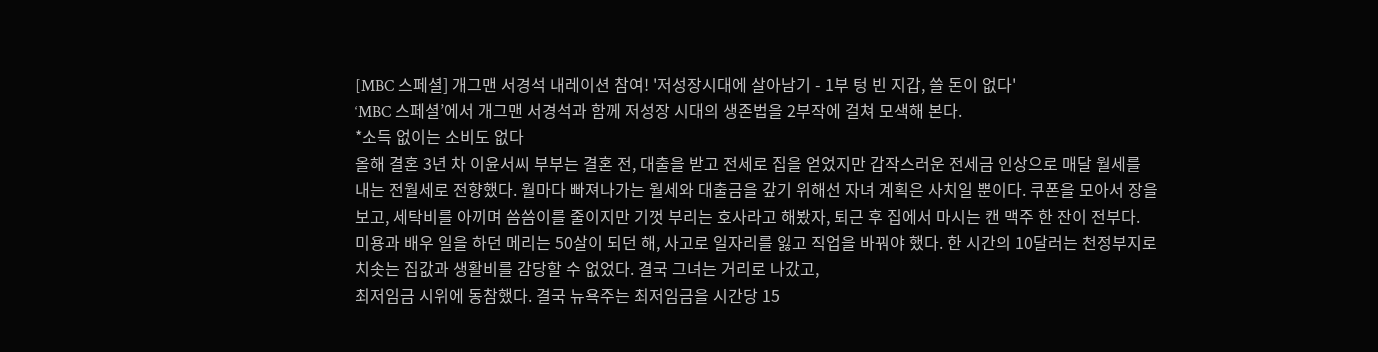[MBC 스페셜] 개그맨 서경석 내레이션 참여! '저성장시대에 살아남기 - 1부 텅 빈 지갑, 쓸 돈이 없다'
‘MBC 스페셜’에서 개그맨 서경석과 함께 저성장 시대의 생존법을 2부작에 걸쳐 모색해 본다.
*소득 없이는 소비도 없다
올해 결혼 3년 차 이윤서씨 부부는 결혼 전, 대출을 받고 전세로 집을 얻었지만 갑작스러운 전세금 인상으로 매달 월세를 내는 전월세로 전향했다. 월마다 빠져나가는 월세와 대출금을 갚기 위해선 자녀 계획은 사치일 뿐이다. 쿠폰을 모아서 장을 보고, 세탁비를 아끼며 씀씀이를 줄이지만 기껏 부리는 호사라고 해봤자, 퇴근 후 집에서 마시는 캔 맥주 한 잔이 전부다.
미용과 배우 일을 하던 메리는 50살이 되던 해, 사고로 일자리를 잃고 직업을 바꿔야 했다. 한 시간의 10달러는 천정부지로 치솟는 집값과 생활비를 감당할 수 없었다. 결국 그녀는 거리로 나갔고,
최저임금 시위에 동참했다. 결국 뉴욕주는 최저임금을 시간당 15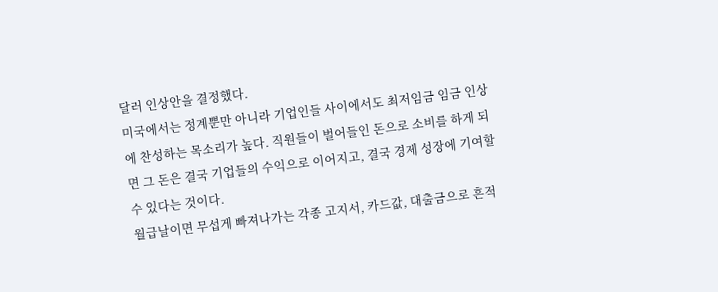달러 인상안을 결정했다.
미국에서는 정계뿐만 아니라 기업인들 사이에서도 최저임금 임금 인상에 찬성하는 목소리가 높다. 직원들이 벌어들인 돈으로 소비를 하게 되면 그 돈은 결국 기업들의 수익으로 이어지고, 결국 경제 성장에 기여할 수 있다는 것이다.
월급날이면 무섭게 빠져나가는 각종 고지서, 카드값, 대출금으로 흔적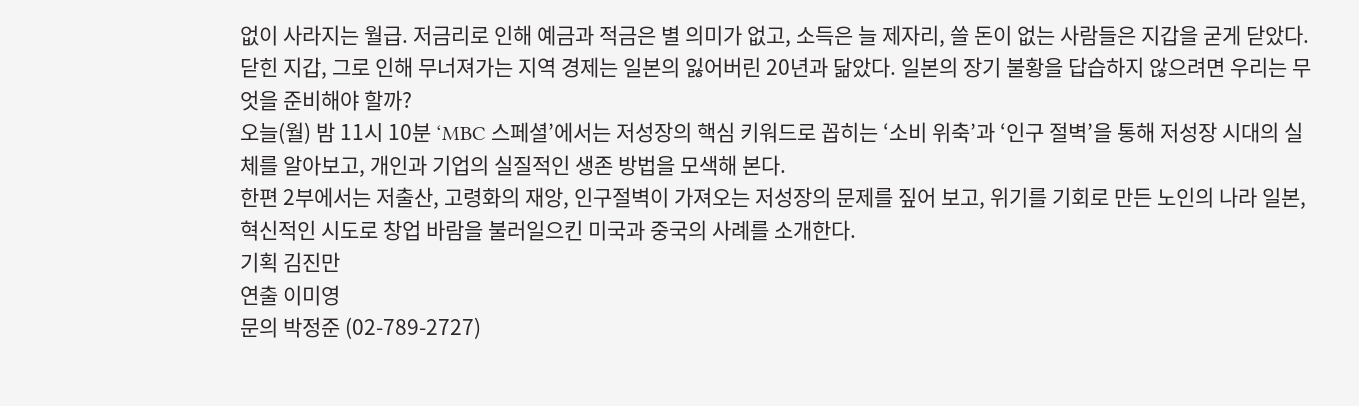없이 사라지는 월급. 저금리로 인해 예금과 적금은 별 의미가 없고, 소득은 늘 제자리, 쓸 돈이 없는 사람들은 지갑을 굳게 닫았다. 닫힌 지갑, 그로 인해 무너져가는 지역 경제는 일본의 잃어버린 20년과 닮았다. 일본의 장기 불황을 답습하지 않으려면 우리는 무엇을 준비해야 할까?
오늘(월) 밤 11시 10분 ‘MBC 스페셜’에서는 저성장의 핵심 키워드로 꼽히는 ‘소비 위축’과 ‘인구 절벽’을 통해 저성장 시대의 실체를 알아보고, 개인과 기업의 실질적인 생존 방법을 모색해 본다.
한편 2부에서는 저출산, 고령화의 재앙, 인구절벽이 가져오는 저성장의 문제를 짚어 보고, 위기를 기회로 만든 노인의 나라 일본, 혁신적인 시도로 창업 바람을 불러일으킨 미국과 중국의 사례를 소개한다.
기획 김진만
연출 이미영
문의 박정준 (02-789-2727)